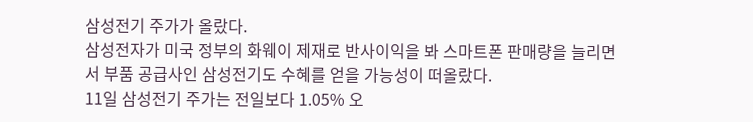삼성전기 주가가 올랐다.
삼성전자가 미국 정부의 화웨이 제재로 반사이익을 봐 스마트폰 판매량을 늘리면서 부품 공급사인 삼성전기도 수혜를 얻을 가능성이 떠올랐다.
11일 삼성전기 주가는 전일보다 1.05% 오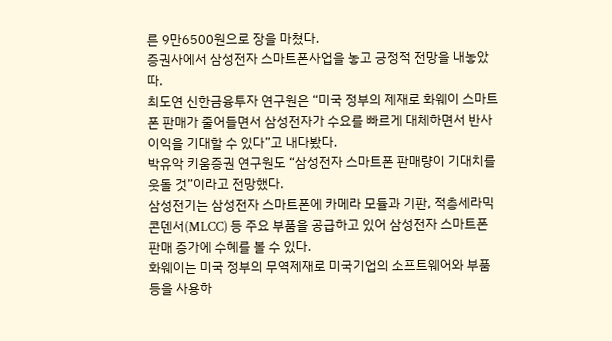른 9만6500원으로 장을 마쳤다.
증권사에서 삼성전자 스마트폰사업을 놓고 긍정적 전망을 내놓았따.
최도연 신한금융투자 연구원은 “미국 정부의 제재로 화웨이 스마트폰 판매가 줄어들면서 삼성전자가 수요를 빠르게 대체하면서 반사이익을 기대할 수 있다”고 내다봤다.
박유악 키움증권 연구원도 “삼성전자 스마트폰 판매량이 기대치를 웃돌 것”이라고 전망했다.
삼성전기는 삼성전자 스마트폰에 카메라 모듈과 기판, 적층세라믹콘덴서(MLCC) 등 주요 부품을 공급하고 있어 삼성전자 스마트폰 판매 증가에 수혜를 볼 수 있다.
화웨이는 미국 정부의 무역제재로 미국기업의 소프트웨어와 부품 등을 사용하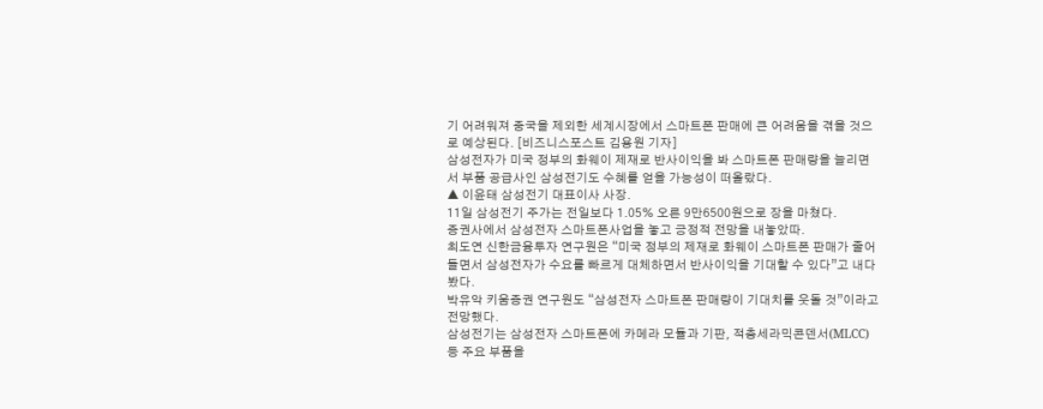기 어려워져 중국을 제외한 세계시장에서 스마트폰 판매에 큰 어려움을 겪을 것으로 예상된다. [비즈니스포스트 김용원 기자]
삼성전자가 미국 정부의 화웨이 제재로 반사이익을 봐 스마트폰 판매량을 늘리면서 부품 공급사인 삼성전기도 수혜를 얻을 가능성이 떠올랐다.
▲ 이윤태 삼성전기 대표이사 사장.
11일 삼성전기 주가는 전일보다 1.05% 오른 9만6500원으로 장을 마쳤다.
증권사에서 삼성전자 스마트폰사업을 놓고 긍정적 전망을 내놓았따.
최도연 신한금융투자 연구원은 “미국 정부의 제재로 화웨이 스마트폰 판매가 줄어들면서 삼성전자가 수요를 빠르게 대체하면서 반사이익을 기대할 수 있다”고 내다봤다.
박유악 키움증권 연구원도 “삼성전자 스마트폰 판매량이 기대치를 웃돌 것”이라고 전망했다.
삼성전기는 삼성전자 스마트폰에 카메라 모듈과 기판, 적층세라믹콘덴서(MLCC) 등 주요 부품을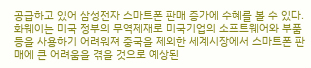공급하고 있어 삼성전자 스마트폰 판매 증가에 수혜를 볼 수 있다.
화웨이는 미국 정부의 무역제재로 미국기업의 소프트웨어와 부품 등을 사용하기 어려워져 중국을 제외한 세계시장에서 스마트폰 판매에 큰 어려움을 겪을 것으로 예상된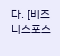다. [비즈니스포스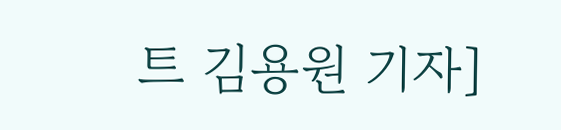트 김용원 기자]